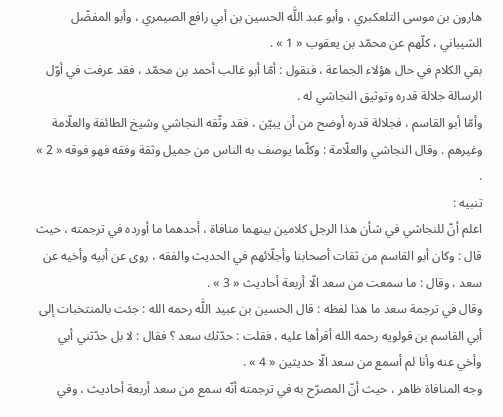هارون بن موسى التلعكبري ، وأبو عبد اللَّه الحسين بن أبي رافع الصيمري ، وأبو المفضّل الشيباني ، كلّهم عن محمّد بن يعقوب « 1 » .
بقي الكلام في حال هؤلاء الجماعة ، فنقول : أمّا أبو غالب أحمد بن محمّد ، فقد عرفت في أوّل الرسالة جلالة قدره وتوثيق النجاشي له .
وأمّا أبو القاسم ، فجلالة قدره أوضح من أن يبيّن ، فقد وثّقه النجاشي وشيخ الطائفة والعلّامة وغيرهم . وقال النجاشي والعلّامة : وكلّما يوصف به الناس من جميل وثقة وفقه فهو فوقه « 2 » .
تنبيه :
اعلم أنّ للنجاشي في شأن هذا الرجل كلامين بينهما منافاة ، أحدهما ما أورده في ترجمته ، حيث قال : وكان أبو القاسم من ثقات أصحابنا وأجلّائهم في الحديث والفقه ، روى عن أبيه وأخيه عن سعد ، وقال : ما سمعت من سعد الّا أربعة أحاديث « 3 » .
وقال في ترجمة سعد ما هذا لفظه : قال الحسين بن عبيد اللَّه رحمه الله : جئت بالمنتخبات إلى أبي القاسم بن قولويه رحمه الله أقرأها عليه ، فقلت : حدّثك سعد ؟ فقال : لا بل حدّثني أبي وأخي عنه وأنا لم أسمع من سعد الّا حديثين « 4 » .
وجه المنافاة ظاهر ، حيث أنّ المصرّح به في ترجمته أنّه سمع من سعد أربعة أحاديث ، وفي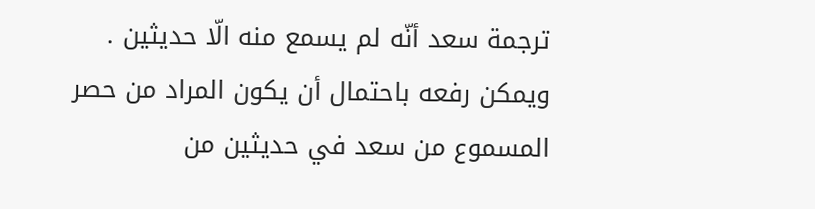ترجمة سعد أنّه لم يسمع منه الّا حديثين . ويمكن رفعه باحتمال أن يكون المراد من حصر المسموع من سعد في حديثين من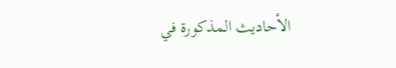الأحاديث المذكورة في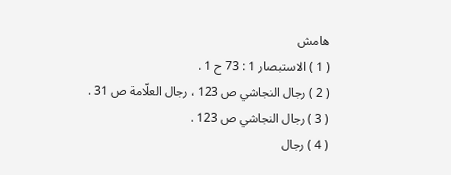هامش
( 1 ) الاستبصار 1 : 73 ح 1 .
( 2 ) رجال النجاشي ص 123 ، رجال العلّامة ص 31 .
( 3 ) رجال النجاشي ص 123 .
( 4 ) رجال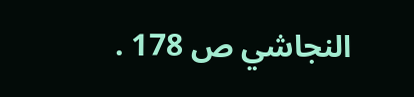النجاشي ص 178 .